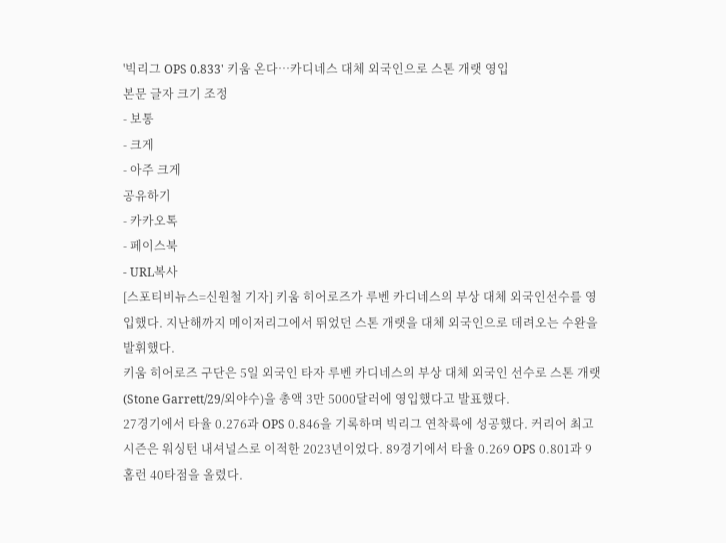'빅리그 OPS 0.833' 키움 온다…카디네스 대체 외국인으로 스톤 개랫 영입
본문 글자 크기 조정
- 보통
- 크게
- 아주 크게
공유하기
- 카카오톡
- 페이스북
- URL복사
[스포티비뉴스=신원철 기자] 키움 히어로즈가 루벤 카디네스의 부상 대체 외국인선수를 영입했다. 지난해까지 메이저리그에서 뛰었던 스톤 개랫을 대체 외국인으로 데려오는 수완을 발휘했다.
키움 히어로즈 구단은 5일 외국인 타자 루벤 카디네스의 부상 대체 외국인 선수로 스톤 개랫(Stone Garrett/29/외야수)을 총액 3만 5000달러에 영입했다고 발표했다.
27경기에서 타율 0.276과 OPS 0.846을 기록하며 빅리그 연착륙에 성공했다. 커리어 최고 시즌은 워싱턴 내셔널스로 이적한 2023년이었다. 89경기에서 타율 0.269 OPS 0.801과 9홈런 40타점을 올렸다.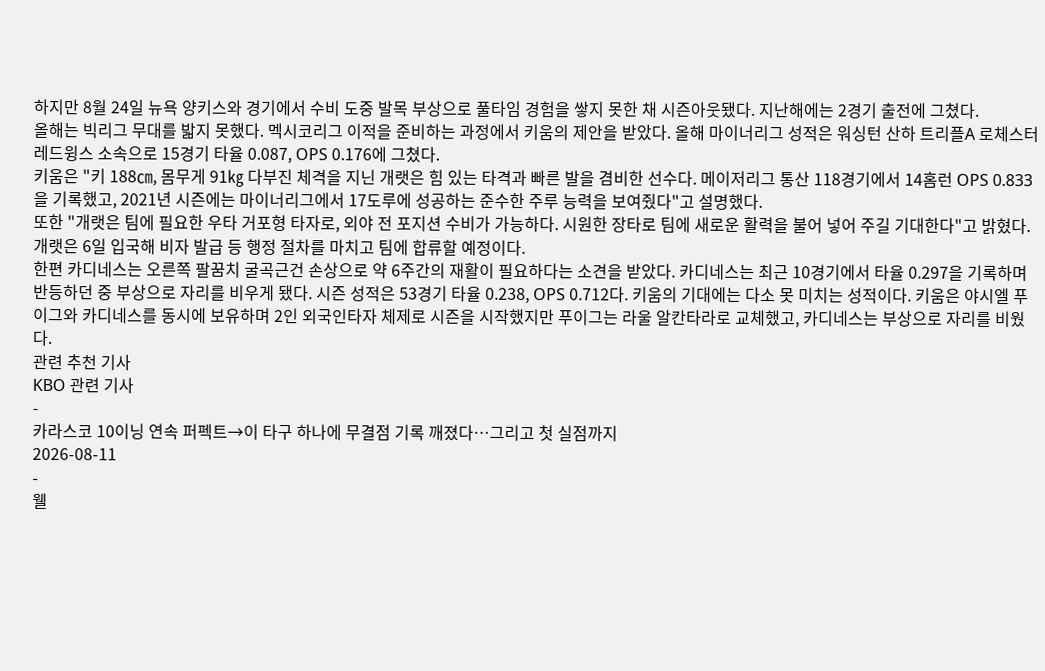하지만 8월 24일 뉴욕 양키스와 경기에서 수비 도중 발목 부상으로 풀타임 경험을 쌓지 못한 채 시즌아웃됐다. 지난해에는 2경기 출전에 그쳤다.
올해는 빅리그 무대를 밟지 못했다. 멕시코리그 이적을 준비하는 과정에서 키움의 제안을 받았다. 올해 마이너리그 성적은 워싱턴 산하 트리플A 로체스터 레드윙스 소속으로 15경기 타율 0.087, OPS 0.176에 그쳤다.
키움은 "키 188㎝, 몸무게 91㎏ 다부진 체격을 지닌 개랫은 힘 있는 타격과 빠른 발을 겸비한 선수다. 메이저리그 통산 118경기에서 14홈런 OPS 0.833을 기록했고, 2021년 시즌에는 마이너리그에서 17도루에 성공하는 준수한 주루 능력을 보여줬다"고 설명했다.
또한 "개랫은 팀에 필요한 우타 거포형 타자로, 외야 전 포지션 수비가 가능하다. 시원한 장타로 팀에 새로운 활력을 불어 넣어 주길 기대한다"고 밝혔다. 개랫은 6일 입국해 비자 발급 등 행정 절차를 마치고 팀에 합류할 예정이다.
한편 카디네스는 오른쪽 팔꿈치 굴곡근건 손상으로 약 6주간의 재활이 필요하다는 소견을 받았다. 카디네스는 최근 10경기에서 타율 0.297을 기록하며 반등하던 중 부상으로 자리를 비우게 됐다. 시즌 성적은 53경기 타율 0.238, OPS 0.712다. 키움의 기대에는 다소 못 미치는 성적이다. 키움은 야시엘 푸이그와 카디네스를 동시에 보유하며 2인 외국인타자 체제로 시즌을 시작했지만 푸이그는 라울 알칸타라로 교체했고, 카디네스는 부상으로 자리를 비웠다.
관련 추천 기사
KBO 관련 기사
-
카라스코 10이닝 연속 퍼펙트→이 타구 하나에 무결점 기록 깨졌다…그리고 첫 실점까지
2026-08-11
-
웰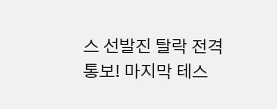스 선발진 탈락 전격 통보! 마지막 테스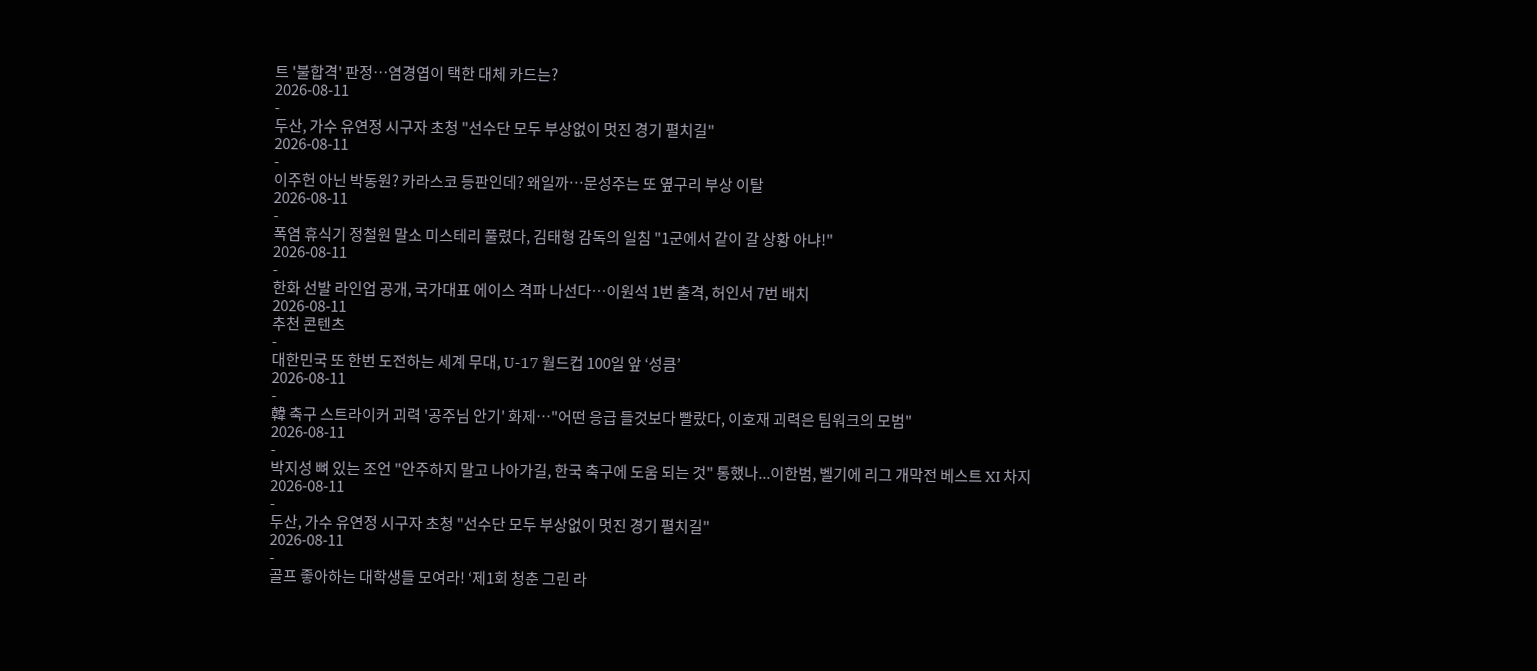트 '불합격' 판정…염경엽이 택한 대체 카드는?
2026-08-11
-
두산, 가수 유연정 시구자 초청 "선수단 모두 부상없이 멋진 경기 펼치길"
2026-08-11
-
이주헌 아닌 박동원? 카라스코 등판인데? 왜일까…문성주는 또 옆구리 부상 이탈
2026-08-11
-
폭염 휴식기 정철원 말소 미스테리 풀렸다, 김태형 감독의 일침 "1군에서 같이 갈 상황 아냐!"
2026-08-11
-
한화 선발 라인업 공개, 국가대표 에이스 격파 나선다…이원석 1번 출격, 허인서 7번 배치
2026-08-11
추천 콘텐츠
-
대한민국 또 한번 도전하는 세계 무대, U-17 월드컵 100일 앞 ‘성큼’
2026-08-11
-
韓 축구 스트라이커 괴력 '공주님 안기' 화제…"어떤 응급 들것보다 빨랐다, 이호재 괴력은 팀워크의 모범"
2026-08-11
-
박지성 뼈 있는 조언 "안주하지 말고 나아가길, 한국 축구에 도움 되는 것" 통했나...이한범, 벨기에 리그 개막전 베스트 XI 차지
2026-08-11
-
두산, 가수 유연정 시구자 초청 "선수단 모두 부상없이 멋진 경기 펼치길"
2026-08-11
-
골프 좋아하는 대학생들 모여라! ‘제1회 청춘 그린 라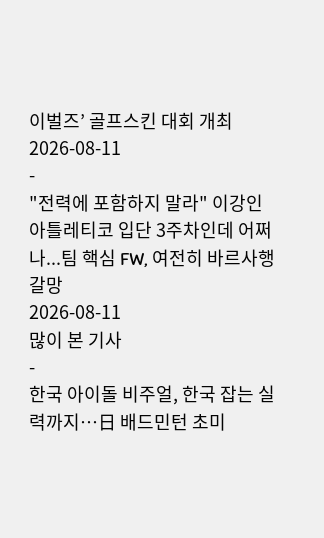이벌즈’ 골프스킨 대회 개최
2026-08-11
-
"전력에 포함하지 말라" 이강인 아틀레티코 입단 3주차인데 어쩌나...팀 핵심 FW, 여전히 바르사행 갈망
2026-08-11
많이 본 기사
-
한국 아이돌 비주얼, 한국 잡는 실력까지…日 배드민턴 초미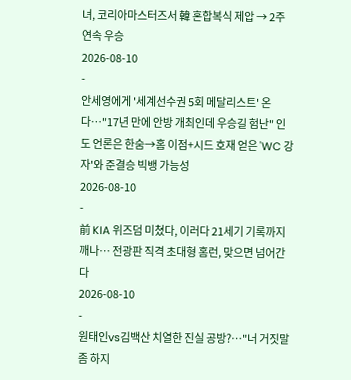녀, 코리아마스터즈서 韓 혼합복식 제압 → 2주 연속 우승
2026-08-10
-
안세영에게 '세계선수권 5회 메달리스트' 온다…"17년 만에 안방 개최인데 우승길 험난" 인도 언론은 한숨→홈 이점+시드 호재 얻은 'WC 강자'와 준결승 빅뱅 가능성
2026-08-10
-
前 KIA 위즈덤 미쳤다, 이러다 21세기 기록까지 깨나… 전광판 직격 초대형 홈런, 맞으면 넘어간다
2026-08-10
-
원태인vs김백산 치열한 진실 공방?…"너 거짓말 좀 하지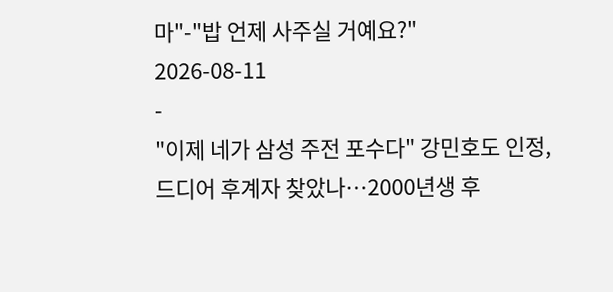마"-"밥 언제 사주실 거예요?"
2026-08-11
-
"이제 네가 삼성 주전 포수다" 강민호도 인정, 드디어 후계자 찾았나…2000년생 후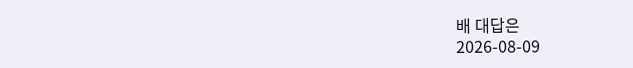배 대답은
2026-08-09